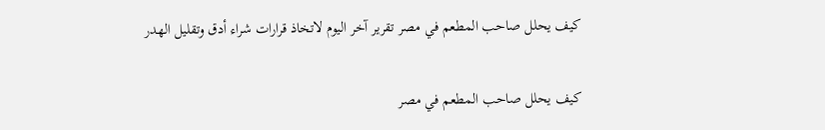كيف يحلل صاحب المطعم في مصر تقرير آخر اليوم لاتخاذ قرارات شراء أدق وتقليل الهدر

كيف يحلل صاحب المطعم في مصر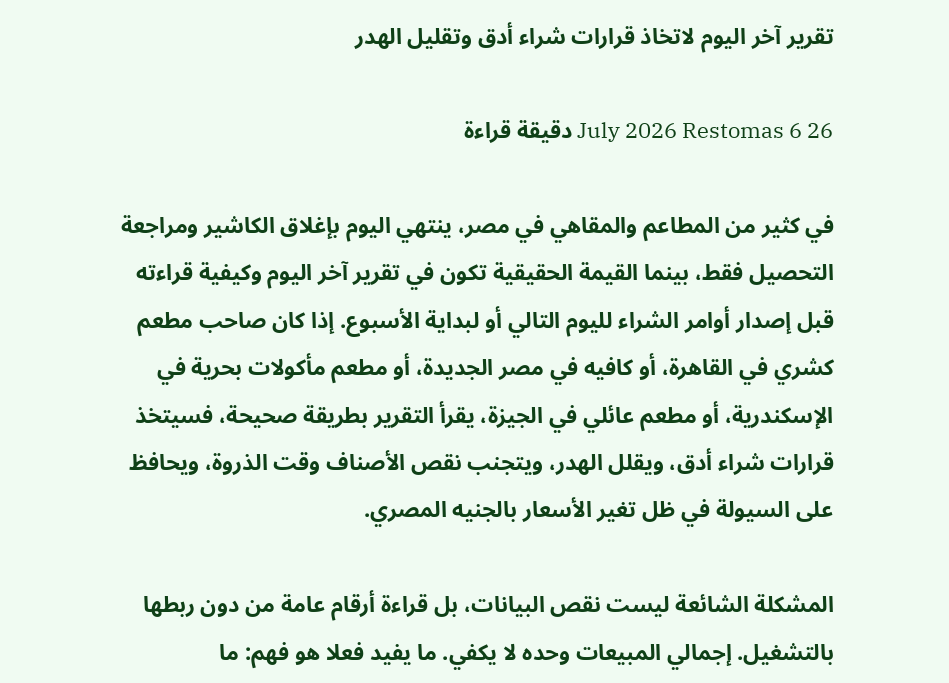تقرير آخر اليوم لاتخاذ قرارات شراء أدق وتقليل الهدر

26 July 2026 Restomas 6 دقيقة قراءة

في كثير من المطاعم والمقاهي في مصر، ينتهي اليوم بإغلاق الكاشير ومراجعة التحصيل فقط، بينما القيمة الحقيقية تكون في تقرير آخر اليوم وكيفية قراءته قبل إصدار أوامر الشراء لليوم التالي أو لبداية الأسبوع. إذا كان صاحب مطعم كشري في القاهرة، أو كافيه في مصر الجديدة، أو مطعم مأكولات بحرية في الإسكندرية، أو مطعم عائلي في الجيزة، يقرأ التقرير بطريقة صحيحة، فسيتخذ قرارات شراء أدق، ويقلل الهدر، ويتجنب نقص الأصناف وقت الذروة، ويحافظ على السيولة في ظل تغير الأسعار بالجنيه المصري.

المشكلة الشائعة ليست نقص البيانات، بل قراءة أرقام عامة من دون ربطها بالتشغيل. إجمالي المبيعات وحده لا يكفي. ما يفيد فعلا هو فهم: ما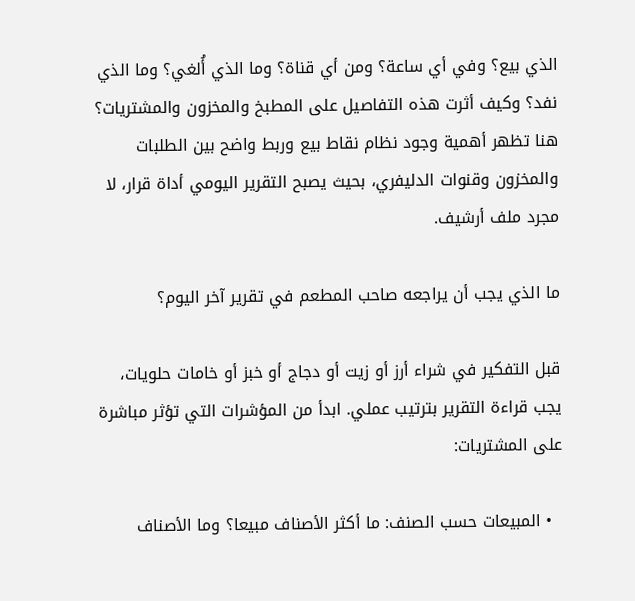الذي بيع؟ وفي أي ساعة؟ ومن أي قناة؟ وما الذي أُلغي؟ وما الذي نفد؟ وكيف أثرت هذه التفاصيل على المطبخ والمخزون والمشتريات؟ هنا تظهر أهمية وجود نظام نقاط بيع وربط واضح بين الطلبات والمخزون وقنوات الدليفري، بحيث يصبح التقرير اليومي أداة قرار، لا مجرد ملف أرشيف.

ما الذي يجب أن يراجعه صاحب المطعم في تقرير آخر اليوم؟

قبل التفكير في شراء أرز أو زيت أو دجاج أو خبز أو خامات حلويات، يجب قراءة التقرير بترتيب عملي. ابدأ من المؤشرات التي تؤثر مباشرة على المشتريات:

  • المبيعات حسب الصنف: ما أكثر الأصناف مبيعا؟ وما الأصناف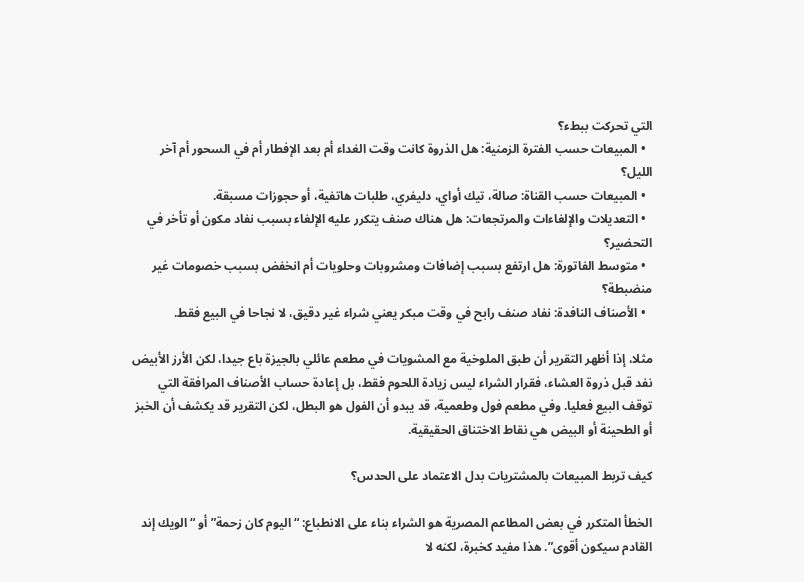التي تحركت ببطء؟
  • المبيعات حسب الفترة الزمنية: هل الذروة كانت وقت الغداء أم بعد الإفطار أم في السحور أم آخر الليل؟
  • المبيعات حسب القناة: صالة، تيك أواي، دليفري، طلبات هاتفية، أو حجوزات مسبقة.
  • التعديلات والإلغاءات والمرتجعات: هل هناك صنف يتكرر عليه الإلغاء بسبب نفاد مكون أو تأخر في التحضير؟
  • متوسط الفاتورة: هل ارتفع بسبب إضافات ومشروبات وحلويات أم انخفض بسبب خصومات غير منضبطة؟
  • الأصناف النافدة: نفاد صنف رابح في وقت مبكر يعني شراء غير دقيق، لا نجاحا في البيع فقط.

مثلا، إذا أظهر التقرير أن طبق الملوخية مع المشويات في مطعم عائلي بالجيزة باع جيدا، لكن الأرز الأبيض نفد قبل ذروة العشاء، فقرار الشراء ليس زيادة اللحوم فقط، بل إعادة حساب الأصناف المرافقة التي توقف البيع فعليا. وفي مطعم فول وطعمية، قد يبدو أن الفول هو البطل، لكن التقرير قد يكشف أن الخبز أو الطحينة أو البيض هي نقاط الاختناق الحقيقية.

كيف تربط المبيعات بالمشتريات بدل الاعتماد على الحدس؟

الخطأ المتكرر في بعض المطاعم المصرية هو الشراء بناء على الانطباع: “اليوم كان زحمة” أو “الويك إند القادم سيكون أقوى”. هذا مفيد كخبرة، لكنه لا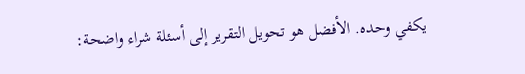يكفي وحده. الأفضل هو تحويل التقرير إلى أسئلة شراء واضحة: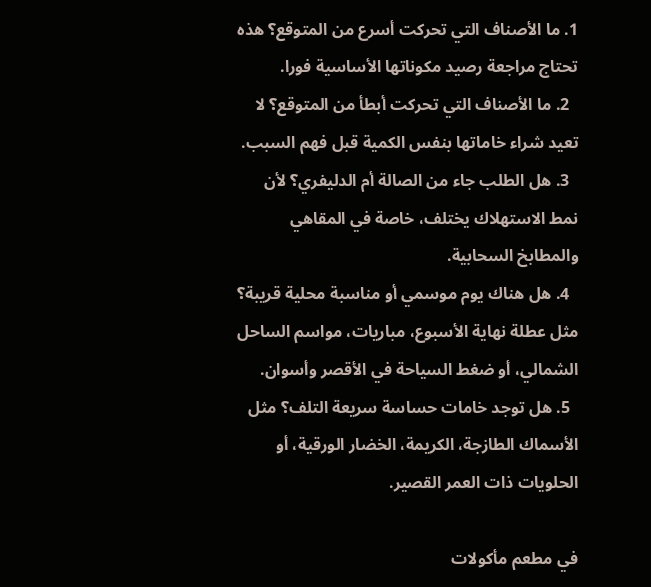1. ما الأصناف التي تحركت أسرع من المتوقع؟ هذه تحتاج مراجعة رصيد مكوناتها الأساسية فورا.
  2. ما الأصناف التي تحركت أبطأ من المتوقع؟ لا تعيد شراء خاماتها بنفس الكمية قبل فهم السبب.
  3. هل الطلب جاء من الصالة أم الدليفري؟ لأن نمط الاستهلاك يختلف، خاصة في المقاهي والمطابخ السحابية.
  4. هل هناك يوم موسمي أو مناسبة محلية قريبة؟ مثل عطلة نهاية الأسبوع، مباريات، مواسم الساحل الشمالي، أو ضغط السياحة في الأقصر وأسوان.
  5. هل توجد خامات حساسة سريعة التلف؟ مثل الأسماك الطازجة، الكريمة، الخضار الورقية، أو الحلويات ذات العمر القصير.

في مطعم مأكولات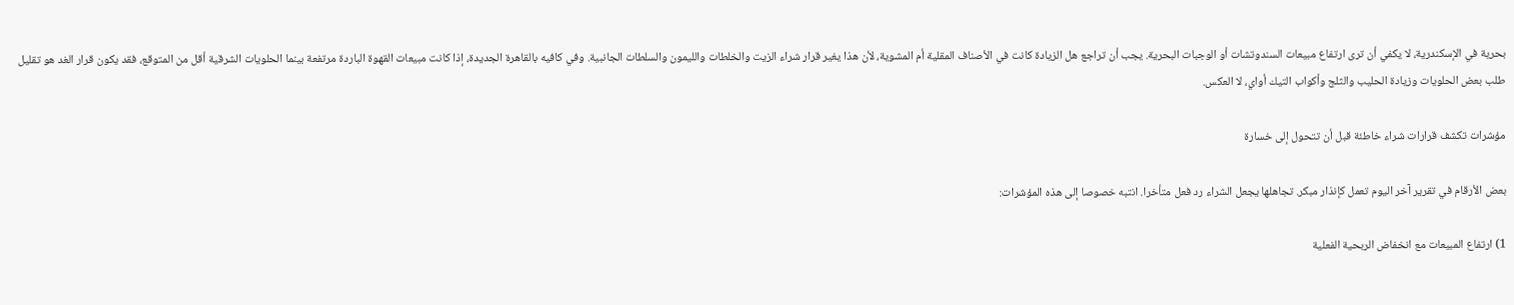بحرية في الإسكندرية، لا يكفي أن ترى ارتفاع مبيعات السندوتشات أو الوجبات البحرية. يجب أن تراجع هل الزيادة كانت في الأصناف المقلية أم المشوية، لأن هذا يغير قرار شراء الزيت والخلطات والليمون والسلطات الجانبية. وفي كافيه بالقاهرة الجديدة، إذا كانت مبيعات القهوة الباردة مرتفعة بينما الحلويات الشرقية أقل من المتوقع، فقد يكون قرار الغد هو تقليل طلب بعض الحلويات وزيادة الحليب والثلج وأكواب التيك أواي، لا العكس.

مؤشرات تكشف قرارات شراء خاطئة قبل أن تتحول إلى خسارة

بعض الأرقام في تقرير آخر اليوم تعمل كإنذار مبكر. تجاهلها يجعل الشراء رد فعل متأخرا. انتبه خصوصا إلى هذه المؤشرات:

1) ارتفاع المبيعات مع انخفاض الربحية الفعلية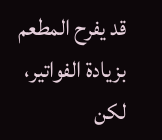قد يفرح المطعم بزيادة الفواتير، لكن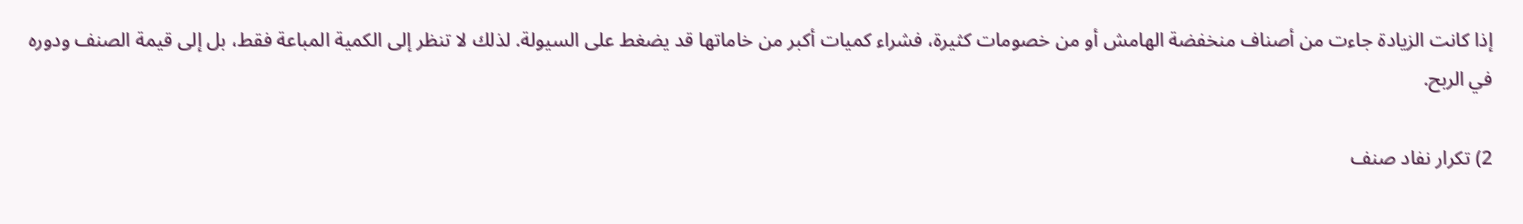إذا كانت الزيادة جاءت من أصناف منخفضة الهامش أو من خصومات كثيرة، فشراء كميات أكبر من خاماتها قد يضغط على السيولة. لذلك لا تنظر إلى الكمية المباعة فقط، بل إلى قيمة الصنف ودوره في الربح.

2) تكرار نفاد صنف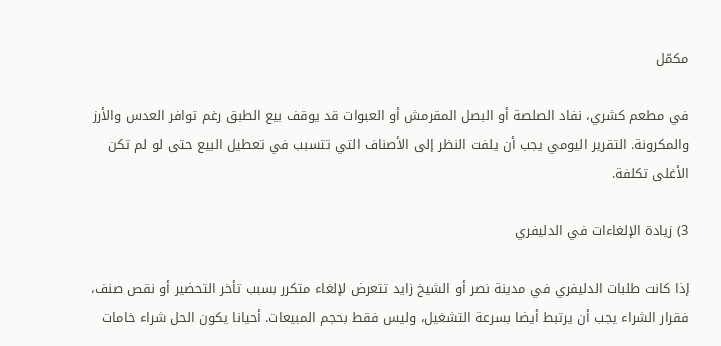مكمّل

في مطعم كشري، نفاد الصلصة أو البصل المقرمش أو العبوات قد يوقف بيع الطبق رغم توافر العدس والأرز والمكرونة. التقرير اليومي يجب أن يلفت النظر إلى الأصناف التي تتسبب في تعطيل البيع حتى لو لم تكن الأغلى تكلفة.

3) زيادة الإلغاءات في الدليفري

إذا كانت طلبات الدليفري في مدينة نصر أو الشيخ زايد تتعرض لإلغاء متكرر بسبب تأخر التحضير أو نقص صنف، فقرار الشراء يجب أن يرتبط أيضا بسرعة التشغيل، وليس فقط بحجم المبيعات. أحيانا يكون الحل شراء خامات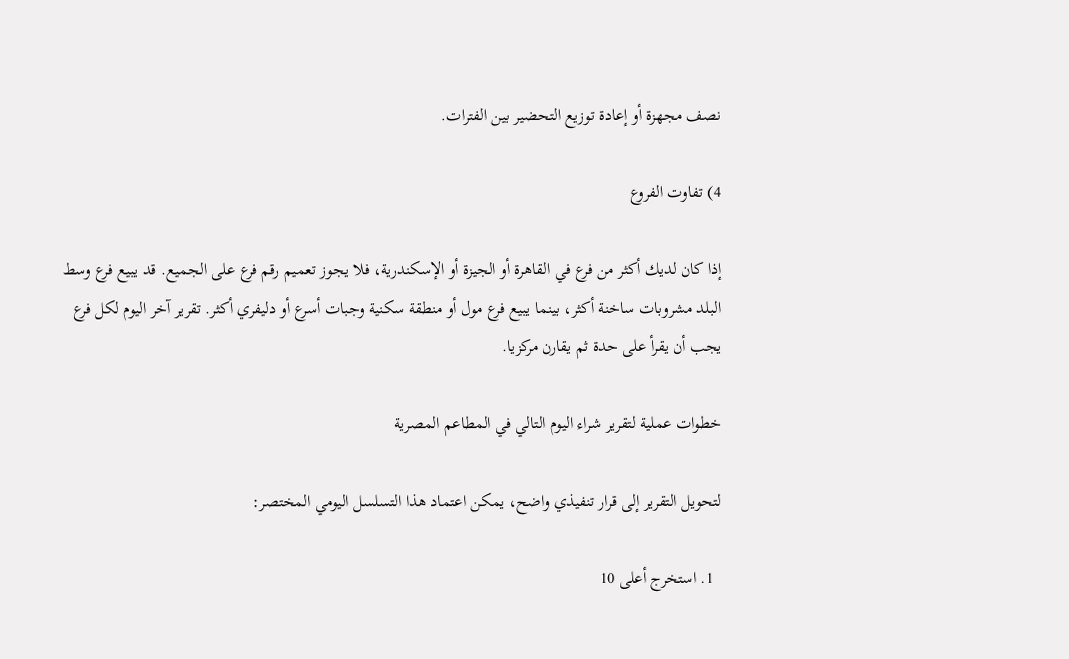نصف مجهزة أو إعادة توزيع التحضير بين الفترات.

4) تفاوت الفروع

إذا كان لديك أكثر من فرع في القاهرة أو الجيزة أو الإسكندرية، فلا يجوز تعميم رقم فرع على الجميع. قد يبيع فرع وسط البلد مشروبات ساخنة أكثر، بينما يبيع فرع مول أو منطقة سكنية وجبات أسرع أو دليفري أكثر. تقرير آخر اليوم لكل فرع يجب أن يقرأ على حدة ثم يقارن مركزيا.

خطوات عملية لتقرير شراء اليوم التالي في المطاعم المصرية

لتحويل التقرير إلى قرار تنفيذي واضح، يمكن اعتماد هذا التسلسل اليومي المختصر:

  1. استخرج أعلى 10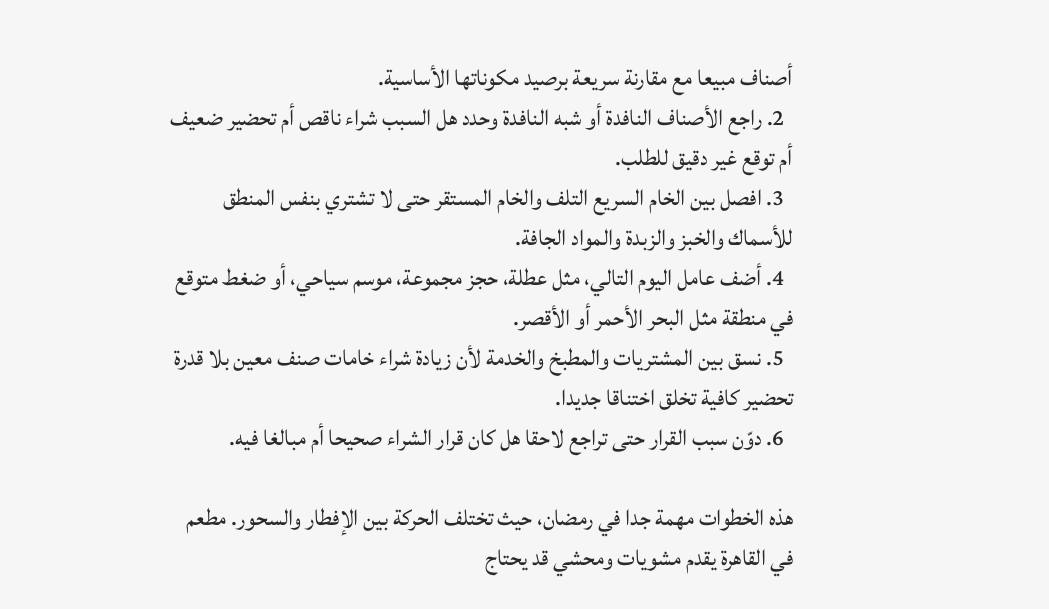أصناف مبيعا مع مقارنة سريعة برصيد مكوناتها الأساسية.
  2. راجع الأصناف النافدة أو شبه النافدة وحدد هل السبب شراء ناقص أم تحضير ضعيف أم توقع غير دقيق للطلب.
  3. افصل بين الخام السريع التلف والخام المستقر حتى لا تشتري بنفس المنطق للأسماك والخبز والزبدة والمواد الجافة.
  4. أضف عامل اليوم التالي، مثل عطلة، حجز مجموعة، موسم سياحي، أو ضغط متوقع في منطقة مثل البحر الأحمر أو الأقصر.
  5. نسق بين المشتريات والمطبخ والخدمة لأن زيادة شراء خامات صنف معين بلا قدرة تحضير كافية تخلق اختناقا جديدا.
  6. دوّن سبب القرار حتى تراجع لاحقا هل كان قرار الشراء صحيحا أم مبالغا فيه.

هذه الخطوات مهمة جدا في رمضان، حيث تختلف الحركة بين الإفطار والسحور. مطعم في القاهرة يقدم مشويات ومحشي قد يحتاج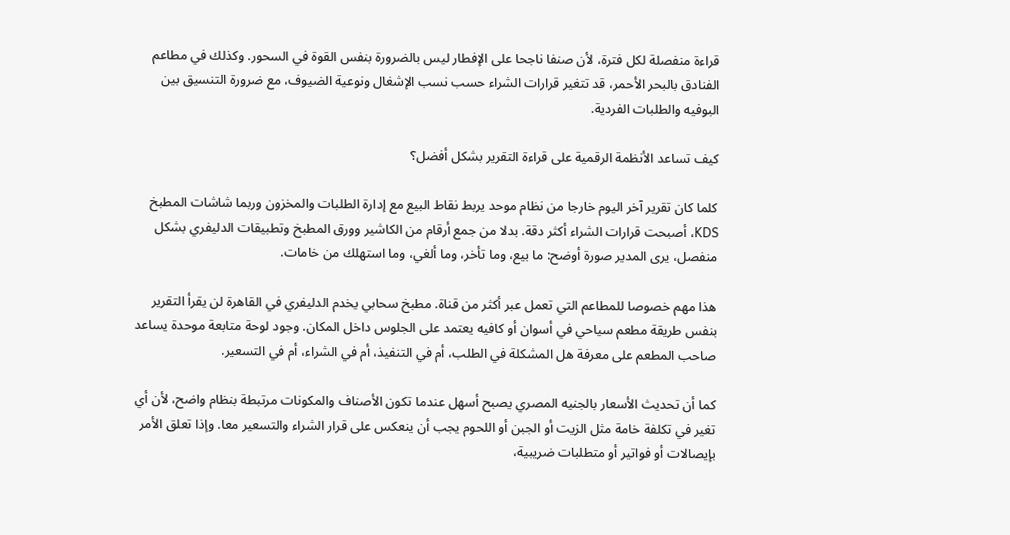قراءة منفصلة لكل فترة، لأن صنفا ناجحا على الإفطار ليس بالضرورة بنفس القوة في السحور. وكذلك في مطاعم الفنادق بالبحر الأحمر، قد تتغير قرارات الشراء حسب نسب الإشغال ونوعية الضيوف، مع ضرورة التنسيق بين البوفيه والطلبات الفردية.

كيف تساعد الأنظمة الرقمية على قراءة التقرير بشكل أفضل؟

كلما كان تقرير آخر اليوم خارجا من نظام موحد يربط نقاط البيع مع إدارة الطلبات والمخزون وربما شاشات المطبخ KDS، أصبحت قرارات الشراء أكثر دقة. بدلا من جمع أرقام من الكاشير وورق المطبخ وتطبيقات الدليفري بشكل منفصل، يرى المدير صورة أوضح: ما بيع، وما تأخر، وما ألغي، وما استهلك من خامات.

هذا مهم خصوصا للمطاعم التي تعمل عبر أكثر من قناة. مطبخ سحابي يخدم الدليفري في القاهرة لن يقرأ التقرير بنفس طريقة مطعم سياحي في أسوان أو كافيه يعتمد على الجلوس داخل المكان. وجود لوحة متابعة موحدة يساعد صاحب المطعم على معرفة هل المشكلة في الطلب، أم في التنفيذ، أم في الشراء، أم في التسعير.

كما أن تحديث الأسعار بالجنيه المصري يصبح أسهل عندما تكون الأصناف والمكونات مرتبطة بنظام واضح، لأن أي تغير في تكلفة خامة مثل الزيت أو الجبن أو اللحوم يجب أن ينعكس على قرار الشراء والتسعير معا. وإذا تعلق الأمر بإيصالات أو فواتير أو متطلبات ضريبية،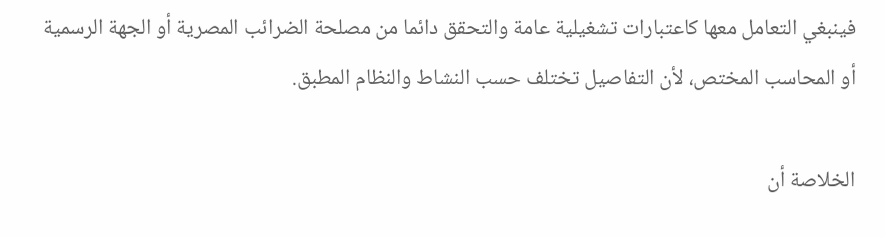فينبغي التعامل معها كاعتبارات تشغيلية عامة والتحقق دائما من مصلحة الضرائب المصرية أو الجهة الرسمية أو المحاسب المختص، لأن التفاصيل تختلف حسب النشاط والنظام المطبق.

الخلاصة أن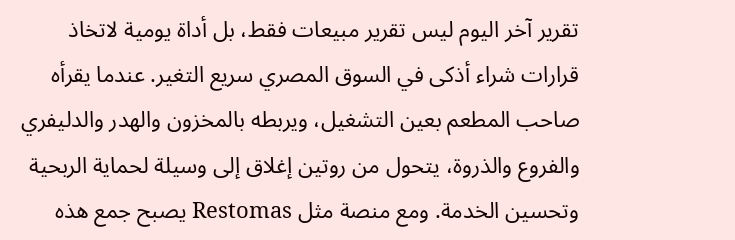تقرير آخر اليوم ليس تقرير مبيعات فقط، بل أداة يومية لاتخاذ قرارات شراء أذكى في السوق المصري سريع التغير. عندما يقرأه صاحب المطعم بعين التشغيل، ويربطه بالمخزون والهدر والدليفري والفروع والذروة، يتحول من روتين إغلاق إلى وسيلة لحماية الربحية وتحسين الخدمة. ومع منصة مثل Restomas يصبح جمع هذه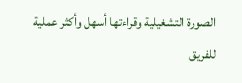الصورة التشغيلية وقراءتها أسهل وأكثر عملية للفريق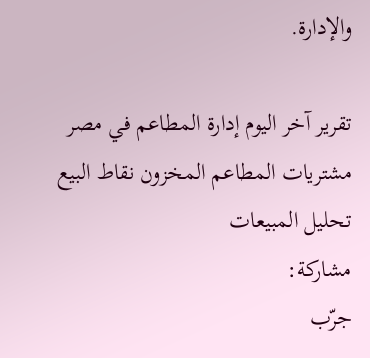والإدارة.

تقرير آخر اليوم إدارة المطاعم في مصر مشتريات المطاعم المخزون نقاط البيع تحليل المبيعات
مشاركة:
جرّب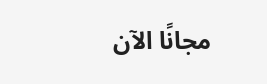مجانًا الآن